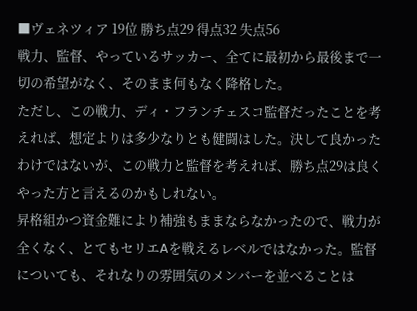■ヴェネツィア 19位 勝ち点29 得点32 失点56
戦力、監督、やっているサッカー、全てに最初から最後まで一切の希望がなく、そのまま何もなく降格した。
ただし、この戦力、ディ・フランチェスコ監督だったことを考えれば、想定よりは多少なりとも健闘はした。決して良かったわけではないが、この戦力と監督を考えれば、勝ち点29は良くやった方と言えるのかもしれない。
昇格組かつ資金難により補強もままならなかったので、戦力が全くなく、とてもセリエAを戦えるレベルではなかった。監督についても、それなりの雰囲気のメンバーを並べることは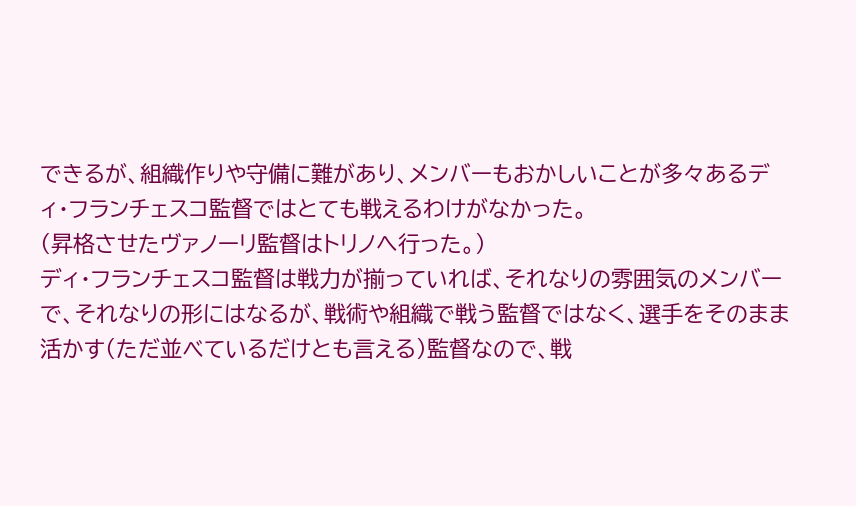できるが、組織作りや守備に難があり、メンバーもおかしいことが多々あるディ・フランチェスコ監督ではとても戦えるわけがなかった。
(昇格させたヴァノーリ監督はトリノへ行った。)
ディ・フランチェスコ監督は戦力が揃っていれば、それなりの雰囲気のメンバーで、それなりの形にはなるが、戦術や組織で戦う監督ではなく、選手をそのまま活かす(ただ並べているだけとも言える)監督なので、戦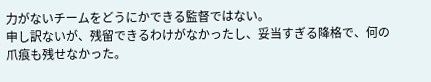力がないチームをどうにかできる監督ではない。
申し訳ないが、残留できるわけがなかったし、妥当すぎる降格で、何の爪痕も残せなかった。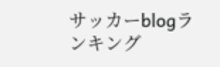サッカーblogランキング